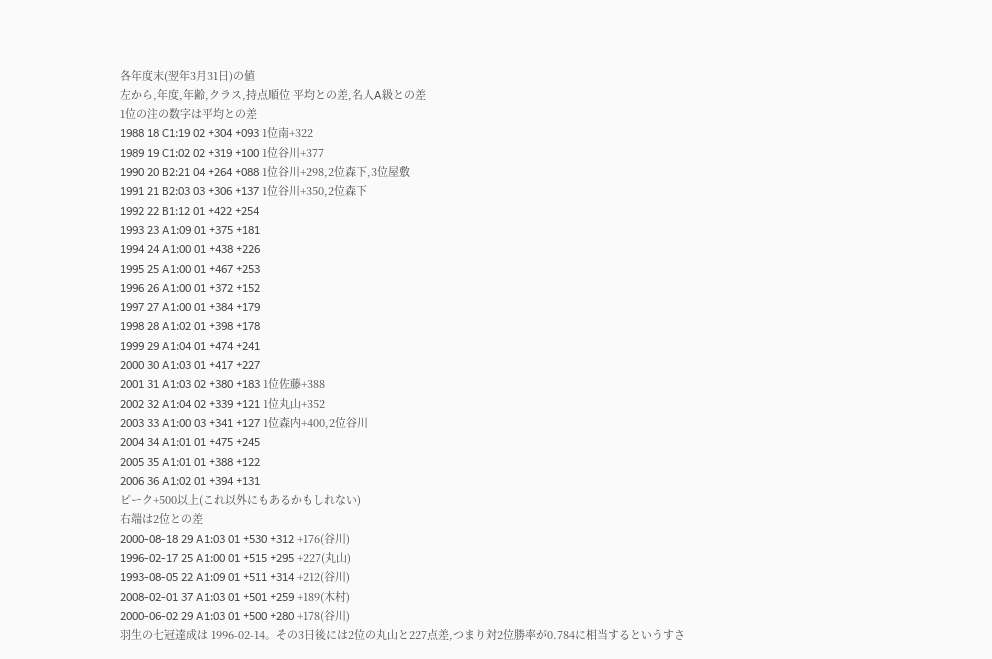各年度末(翌年3月31日)の値
左から,年度,年齢,クラス,持点順位 平均との差,名人A級との差
1位の注の数字は平均との差
1988 18 C1:19 02 +304 +093 1位南+322
1989 19 C1:02 02 +319 +100 1位谷川+377
1990 20 B2:21 04 +264 +088 1位谷川+298,2位森下,3位屋敷
1991 21 B2:03 03 +306 +137 1位谷川+350,2位森下
1992 22 B1:12 01 +422 +254
1993 23 A1:09 01 +375 +181
1994 24 A1:00 01 +438 +226
1995 25 A1:00 01 +467 +253
1996 26 A1:00 01 +372 +152
1997 27 A1:00 01 +384 +179
1998 28 A1:02 01 +398 +178
1999 29 A1:04 01 +474 +241
2000 30 A1:03 01 +417 +227
2001 31 A1:03 02 +380 +183 1位佐藤+388
2002 32 A1:04 02 +339 +121 1位丸山+352
2003 33 A1:00 03 +341 +127 1位森内+400,2位谷川
2004 34 A1:01 01 +475 +245
2005 35 A1:01 01 +388 +122
2006 36 A1:02 01 +394 +131
ピーク+500以上(これ以外にもあるかもしれない)
右端は2位との差
2000-08-18 29 A1:03 01 +530 +312 +176(谷川)
1996-02-17 25 A1:00 01 +515 +295 +227(丸山)
1993-08-05 22 A1:09 01 +511 +314 +212(谷川)
2008-02-01 37 A1:03 01 +501 +259 +189(木村)
2000-06-02 29 A1:03 01 +500 +280 +178(谷川)
羽生の七冠達成は 1996-02-14。その3日後には2位の丸山と227点差,つまり対2位勝率が0.784に相当するというすさ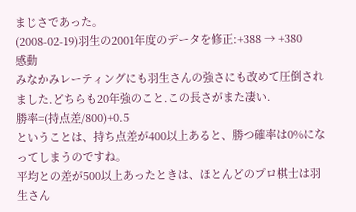まじさであった。
(2008-02-19)羽生の2001年度のデータを修正:+388 → +380
感動
みなかみレーティングにも羽生さんの強さにも改めて圧倒されました.どちらも20年強のこと.この長さがまた凄い.
勝率=(持点差/800)+0.5
ということは、持ち点差が400以上あると、勝つ確率は0%になってしまうのですね。
平均との差が500以上あったときは、ほとんどのプロ棋士は羽生さん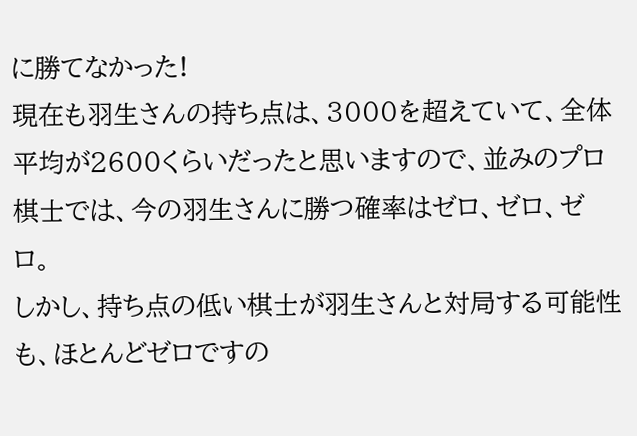に勝てなかった!
現在も羽生さんの持ち点は、3000を超えていて、全体平均が2600くらいだったと思いますので、並みのプロ棋士では、今の羽生さんに勝つ確率はゼロ、ゼロ、ゼロ。
しかし、持ち点の低い棋士が羽生さんと対局する可能性も、ほとんどゼロですの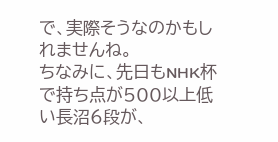で、実際そうなのかもしれませんね。
ちなみに、先日もNHK杯で持ち点が500以上低い長沼6段が、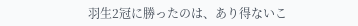羽生2冠に勝ったのは、あり得ないこ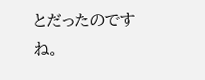とだったのですね。